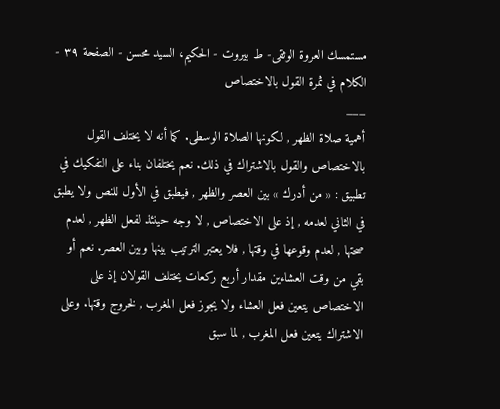مستمسك العروة الوثقى- ط بیروت - الحكيم، السيد محسن - الصفحة ٣٩ - الكلام في ثمرة القول بالاختصاص
___
أهمية صلاة الظهر , لكونها الصلاة الوسطى. كما أنه لا يختلف القول بالاختصاص والقول بالاشتراك في ذلك. نعم يختلفان بناء على التفكيك في تطبيق : « من أدرك » بين العصر والظهر , فيطبق في الأول للنص ولا يطبق في الثاني لعدمه , إذ على الاختصاص , لا وجه حينئذ لفعل الظهر , لعدم صحتها , لعدم وقوعها في وقتها , فلا يعتبر الترتيب بينها وبين العصر. نعم أو بقي من وقت العشاءين مقدار أربع ركعات يختلف القولان إذ على الاختصاص يتعين فعل العشاء ولا يجوز فعل المغرب , لخروج وقتها. وعلى الاشتراك يتعين فعل المغرب , لما سبق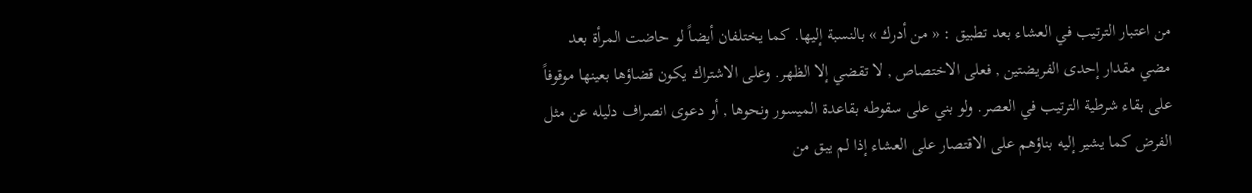من اعتبار الترتيب في العشاء بعد تطبيق : « من أدرك » بالنسبة إليها. كما يختلفان أيضاً لو حاضت المرأة بعد مضي مقدار إحدى الفريضتين , فعلى الاختصاص , لا تقضي إلا الظهر. وعلى الاشتراك يكون قضاؤها بعينها موقوفاً على بقاء شرطية الترتيب في العصر. ولو بني على سقوطه بقاعدة الميسور ونحوها , أو دعوى انصراف دليله عن مثل الفرض كما يشير إليه بناؤهم على الاقتصار على العشاء إذا لم يبق من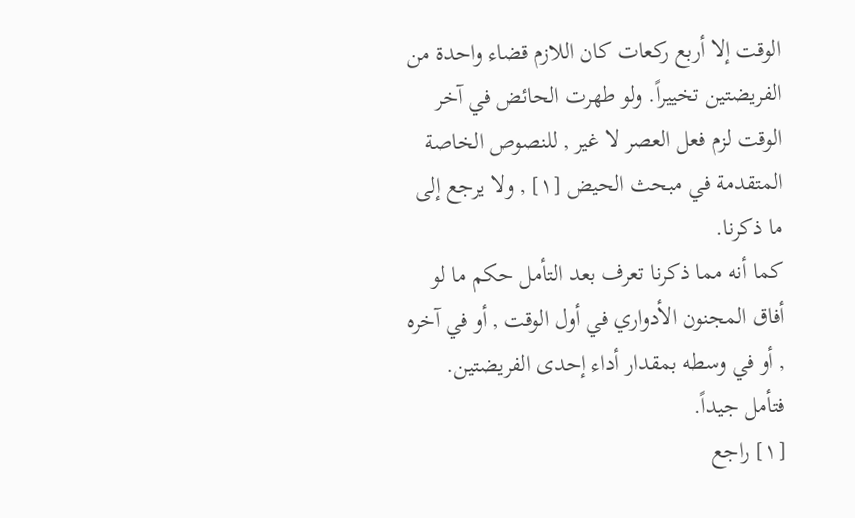الوقت إلا أربع ركعات كان اللازم قضاء واحدة من الفريضتين تخييراً. ولو طهرت الحائض في آخر الوقت لزم فعل العصر لا غير , للنصوص الخاصة المتقدمة في مبحث الحيض [١] , ولا يرجع إلى ما ذكرنا.
كما أنه مما ذكرنا تعرف بعد التأمل حكم ما لو أفاق المجنون الأدواري في أول الوقت , أو في آخره , أو في وسطه بمقدار أداء إحدى الفريضتين. فتأمل جيداً.
[١] راجع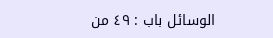الوسائل باب : ٤٩ من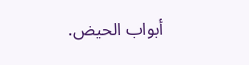أبواب الحيض.